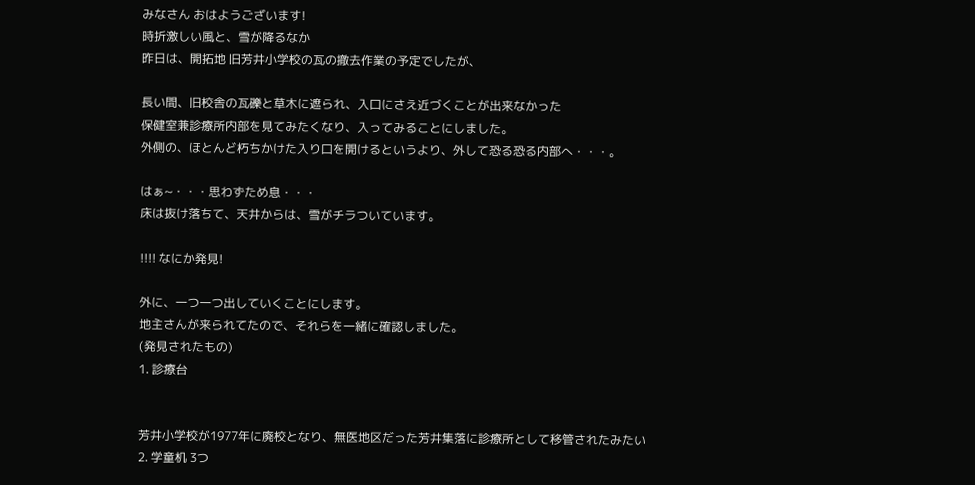みなさん おはようございます!
時折激しい風と、雪が降るなか
昨日は、開拓地 旧芳井小学校の瓦の撤去作業の予定でしたが、

長い間、旧校舎の瓦礫と草木に遮られ、入口にさえ近づくことが出来なかった
保健室兼診療所内部を見てみたくなり、入ってみることにしました。
外側の、ほとんど朽ちかけた入り口を開けるというより、外して恐る恐る内部へ・・・。

はぁ~・・・思わずため息・・・
床は抜け落ちて、天井からは、雪がチラついています。

!!!! なにか発見!

外に、一つ一つ出していくことにします。
地主さんが来られてたので、それらを一緒に確認しました。
(発見されたもの)
1. 診療台


芳井小学校が1977年に廃校となり、無医地区だった芳井集落に診療所として移管されたみたい
2. 学童机 3つ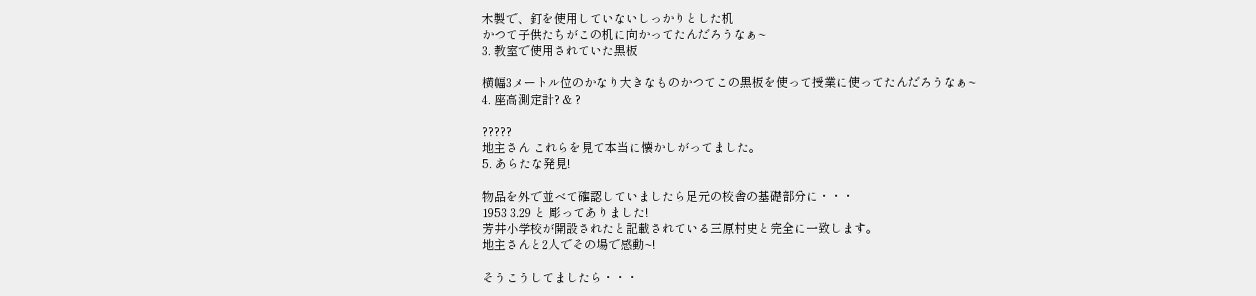木製で、釘を使用していないしっかりとした机
かつて子供たちがこの机に向かってたんだろうなぁ~
3. 教室で使用されていた黒板

横幅3メートル位のかなり大きなものかつてこの黒板を使って授業に使ってたんだろうなぁ~
4. 座高測定計? & ?

?????
地主さん これらを見て本当に懐かしがってました。
5. あらたな発見!

物品を外で並べて確認していましたら足元の校舎の基礎部分に・・・
1953 3.29 と 彫ってありました!
芳井小学校が開設されたと記載されている三原村史と完全に一致します。
地主さんと2人でその場で感動~!

そうこうしてましたら・・・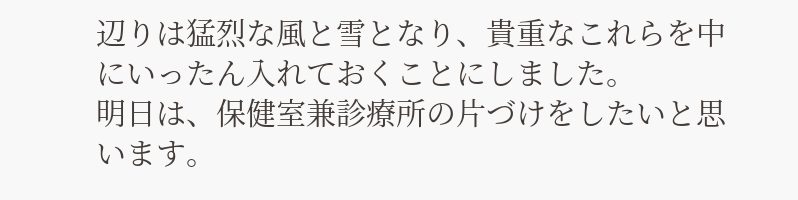辺りは猛烈な風と雪となり、貴重なこれらを中にいったん入れておくことにしました。
明日は、保健室兼診療所の片づけをしたいと思います。